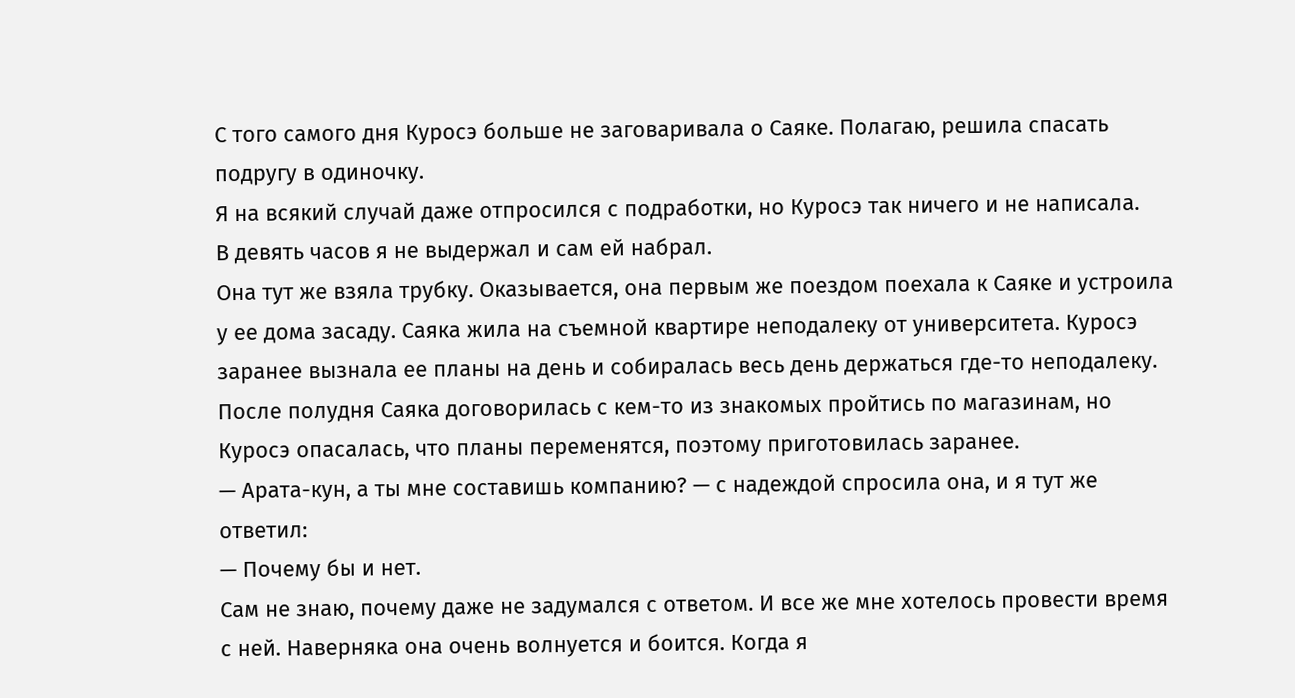С того самого дня Куросэ больше не заговаривала о Саяке. Полагаю, решила спасать подругу в одиночку.
Я на всякий случай даже отпросился с подработки, но Куросэ так ничего и не написала.
В девять часов я не выдержал и сам ей набрал.
Она тут же взяла трубку. Оказывается, она первым же поездом поехала к Саяке и устроила у ее дома засаду. Саяка жила на съемной квартире неподалеку от университета. Куросэ заранее вызнала ее планы на день и собиралась весь день держаться где-то неподалеку. После полудня Саяка договорилась с кем-то из знакомых пройтись по магазинам, но Куросэ опасалась, что планы переменятся, поэтому приготовилась заранее.
— Арата-кун, а ты мне составишь компанию? — с надеждой спросила она, и я тут же ответил:
— Почему бы и нет.
Сам не знаю, почему даже не задумался с ответом. И все же мне хотелось провести время с ней. Наверняка она очень волнуется и боится. Когда я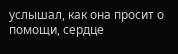услышал, как она просит о помощи, сердце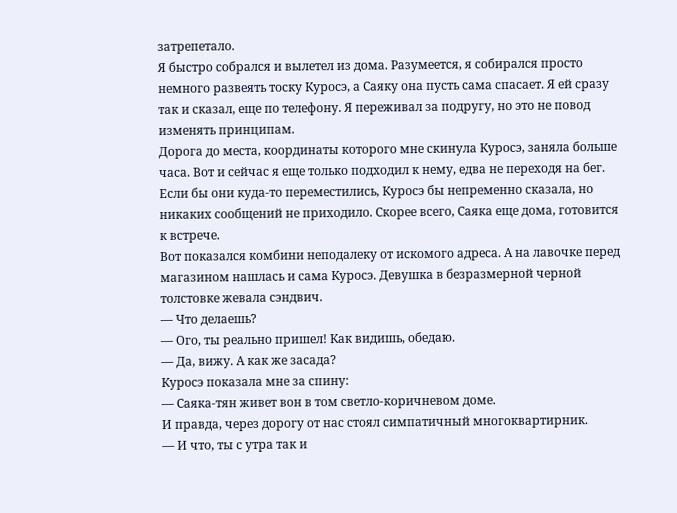затрепетало.
Я быстро собрался и вылетел из дома. Разумеется, я собирался просто немного развеять тоску Куросэ, а Саяку она пусть сама спасает. Я ей сразу так и сказал, еще по телефону. Я переживал за подругу, но это не повод изменять принципам.
Дорога до места, координаты которого мне скинула Куросэ, заняла больше часа. Вот и сейчас я еще только подходил к нему, едва не переходя на бег. Если бы они куда-то переместились, Куросэ бы непременно сказала, но никаких сообщений не приходило. Скорее всего, Саяка еще дома, готовится к встрече.
Вот показался комбини неподалеку от искомого адреса. А на лавочке перед магазином нашлась и сама Куросэ. Девушка в безразмерной черной толстовке жевала сэндвич.
— Что делаешь?
— Ого, ты реально пришел! Как видишь, обедаю.
— Да, вижу. А как же засада?
Куросэ показала мне за спину:
— Саяка-тян живет вон в том светло-коричневом доме.
И правда, через дорогу от нас стоял симпатичный многоквартирник.
— И что, ты с утра так и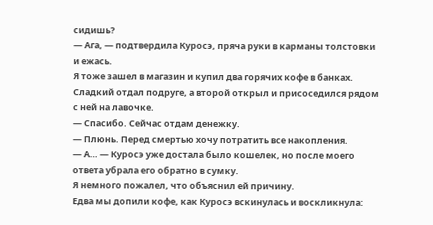сидишь?
— Ага, — подтвердила Куросэ, пряча руки в карманы толстовки и ежась.
Я тоже зашел в магазин и купил два горячих кофе в банках. Сладкий отдал подруге, а второй открыл и присоседился рядом с ней на лавочке.
— Спасибо. Сейчас отдам денежку.
— Плюнь. Перед смертью хочу потратить все накопления.
— А… — Куросэ уже достала было кошелек, но после моего ответа убрала его обратно в сумку.
Я немного пожалел, что объяснил ей причину.
Едва мы допили кофе, как Куросэ вскинулась и воскликнула: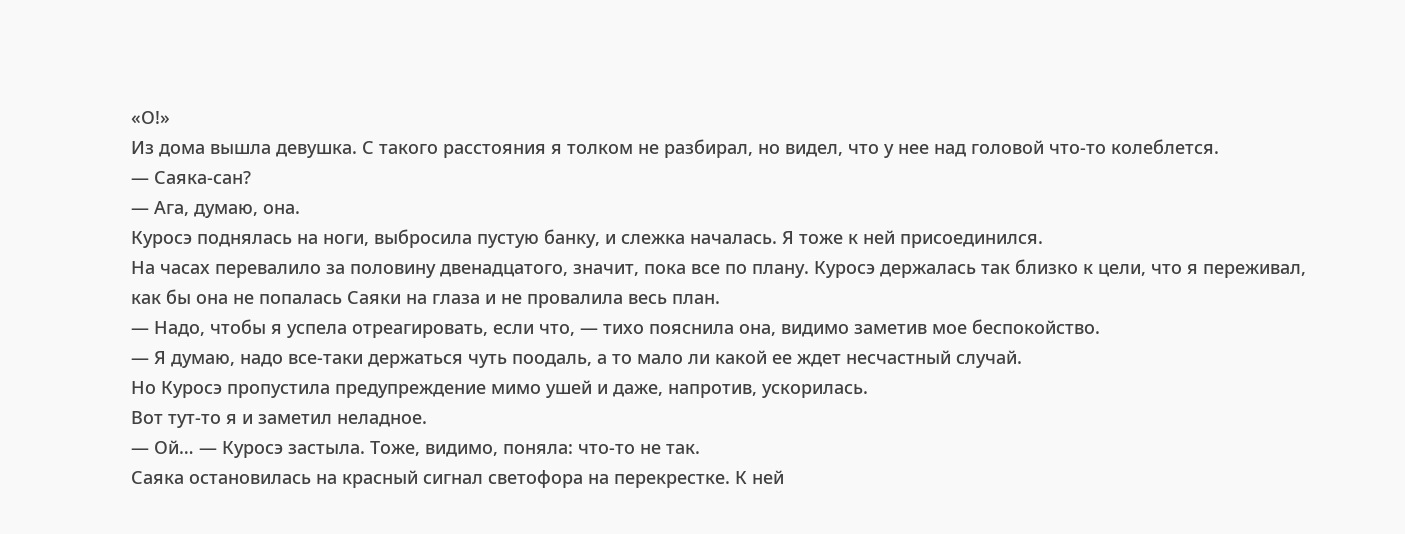«О!»
Из дома вышла девушка. С такого расстояния я толком не разбирал, но видел, что у нее над головой что-то колеблется.
— Саяка-сан?
— Ага, думаю, она.
Куросэ поднялась на ноги, выбросила пустую банку, и слежка началась. Я тоже к ней присоединился.
На часах перевалило за половину двенадцатого, значит, пока все по плану. Куросэ держалась так близко к цели, что я переживал, как бы она не попалась Саяки на глаза и не провалила весь план.
— Надо, чтобы я успела отреагировать, если что, — тихо пояснила она, видимо заметив мое беспокойство.
— Я думаю, надо все-таки держаться чуть поодаль, а то мало ли какой ее ждет несчастный случай.
Но Куросэ пропустила предупреждение мимо ушей и даже, напротив, ускорилась.
Вот тут-то я и заметил неладное.
— Ой… — Куросэ застыла. Тоже, видимо, поняла: что-то не так.
Саяка остановилась на красный сигнал светофора на перекрестке. К ней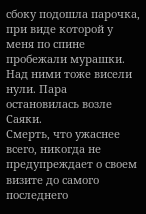сбоку подошла парочка, при виде которой у меня по спине пробежали мурашки.
Над ними тоже висели нули. Пара остановилась возле Саяки.
Смерть, что ужаснее всего, никогда не предупреждает о своем визите до самого последнего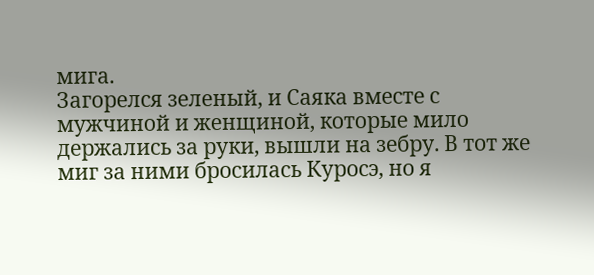мига.
Загорелся зеленый, и Саяка вместе с мужчиной и женщиной, которые мило держались за руки, вышли на зебру. В тот же миг за ними бросилась Куросэ, но я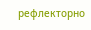рефлекторно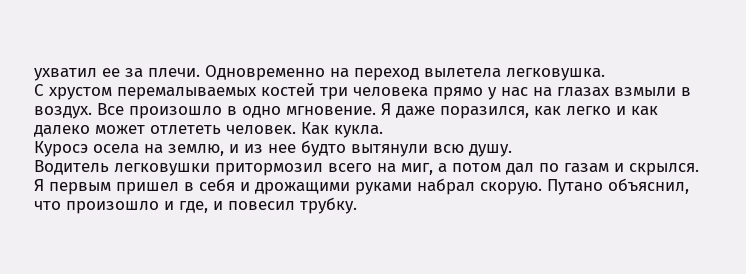ухватил ее за плечи. Одновременно на переход вылетела легковушка.
С хрустом перемалываемых костей три человека прямо у нас на глазах взмыли в воздух. Все произошло в одно мгновение. Я даже поразился, как легко и как далеко может отлететь человек. Как кукла.
Куросэ осела на землю, и из нее будто вытянули всю душу.
Водитель легковушки притормозил всего на миг, а потом дал по газам и скрылся.
Я первым пришел в себя и дрожащими руками набрал скорую. Путано объяснил, что произошло и где, и повесил трубку.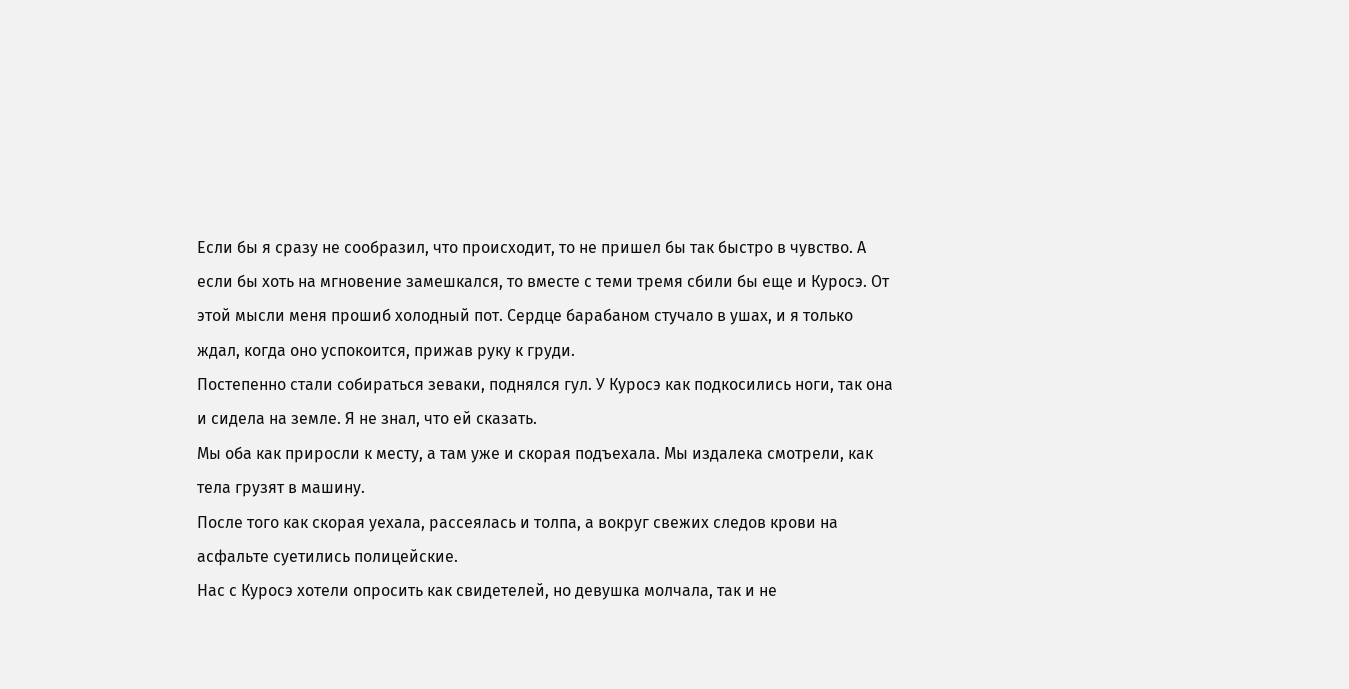Если бы я сразу не сообразил, что происходит, то не пришел бы так быстро в чувство. А если бы хоть на мгновение замешкался, то вместе с теми тремя сбили бы еще и Куросэ. От этой мысли меня прошиб холодный пот. Сердце барабаном стучало в ушах, и я только ждал, когда оно успокоится, прижав руку к груди.
Постепенно стали собираться зеваки, поднялся гул. У Куросэ как подкосились ноги, так она и сидела на земле. Я не знал, что ей сказать.
Мы оба как приросли к месту, а там уже и скорая подъехала. Мы издалека смотрели, как тела грузят в машину.
После того как скорая уехала, рассеялась и толпа, а вокруг свежих следов крови на асфальте суетились полицейские.
Нас с Куросэ хотели опросить как свидетелей, но девушка молчала, так и не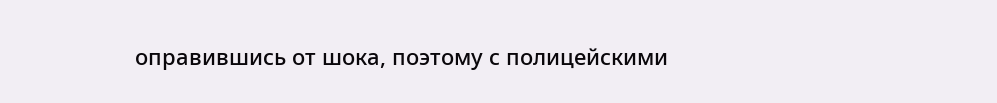оправившись от шока, поэтому с полицейскими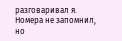разговаривал я. Номера не запомнил, но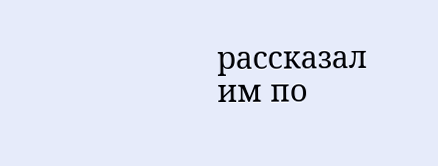рассказал им по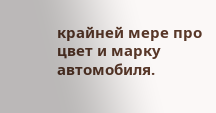крайней мере про цвет и марку автомобиля.